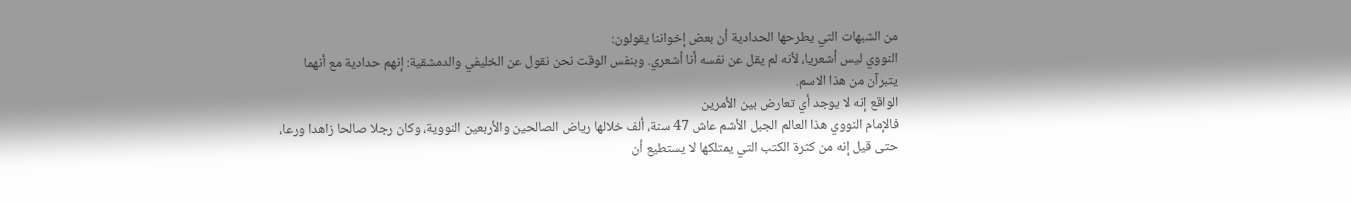من الشبهات التي يطرحها الحدادية أن بعض إخواننا يقولون:
النووي ليس أشعريا، لأنه لم يقل عن نفسه أنا أشعري. وبنفس الوقت نحن نقول عن الخليفي والدمشقية: إنهم حدادية مع أنهما يتبرآن من هذا الاسم.
الواقع إنه لا يوجد أي تعارض بين الأمرين
فالإمام النووي هذا العالم الجبل الأشم عاش 47 سنة، ألف خلالها رياض الصالحين والأربعين النووية، وكان رجلا صالحا زاهدا ورعا، حتى قيل إنه من كثرة الكتب التي يمتلكها لا يستطيع أن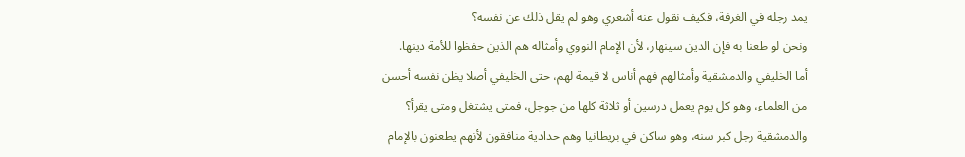يمد رجله في الغرفة، فكيف نقول عنه أشعري وهو لم يقل ذلك عن نفسه؟
ونحن لو طعنا به فإن الدين سينهار، لأن الإمام النووي وأمثاله هم الذين حفظوا للأمة دينها.
أما الخليفي والدمشقية وأمثالهم فهم أناس لا قيمة لهم، حتى الخليفي أصلا يظن نفسه أحسن من العلماء، وهو كل يوم يعمل درسين أو ثلاثة كلها من جوجل، فمتى يشتغل ومتى يقرأ؟ والدمشقية رجل كبر سنه، وهو ساكن في بريطانيا وهم حدادية منافقون لأنهم يطعنون بالإمام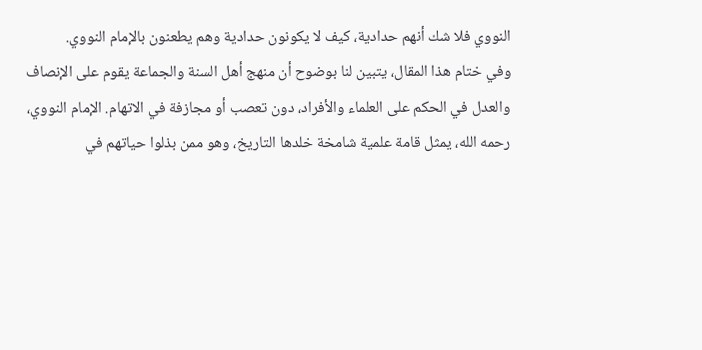النووي فلا شك أنهم حدادية، كيف لا يكونون حدادية وهم يطعنون بالإمام النووي.
وفي ختام هذا المقال، يتبين لنا بوضوح أن منهج أهل السنة والجماعة يقوم على الإنصاف والعدل في الحكم على العلماء والأفراد، دون تعصب أو مجازفة في الاتهام. الإمام النووي، رحمه الله، يمثل قامة علمية شامخة خلدها التاريخ، وهو ممن بذلوا حياتهم في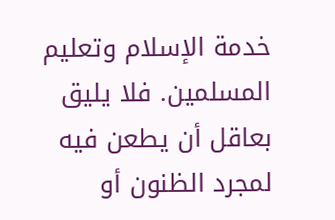خدمة الإسلام وتعليم المسلمين. فلا يليق بعاقل أن يطعن فيه لمجرد الظنون أو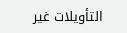التأويلات غير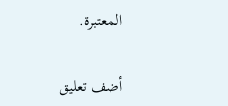المعتبرة.


أضف تعليق